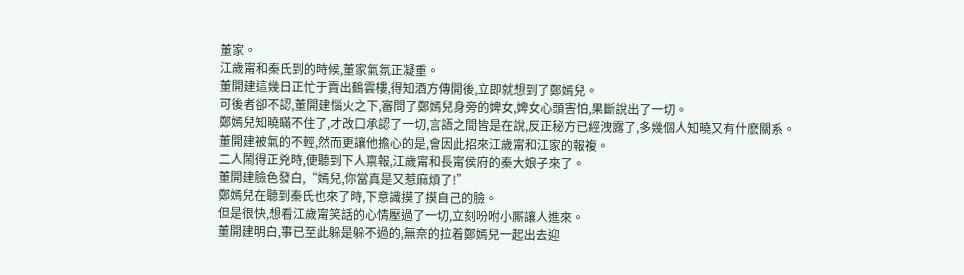董家。
江歲甯和秦氏到的時候,董家氣氛正凝重。
董開建這幾日正忙于賣出鶴雲樓,得知酒方傳開後,立即就想到了鄭嫣兒。
可後者卻不認,董開建惱火之下,審問了鄭嫣兒身旁的婢女,婢女心頭害怕,果斷說出了一切。
鄭嫣兒知曉瞞不住了,才改口承認了一切,言語之間皆是在說,反正秘方已經洩露了,多幾個人知曉又有什麽關系。
董開建被氣的不輕,然而更讓他擔心的是,會因此招來江歲甯和江家的報複。
二人鬧得正兇時,便聽到下人禀報,江歲甯和長甯侯府的秦大娘子來了。
董開建臉色發白,“嫣兒,你當真是又惹麻煩了!”
鄭嫣兒在聽到秦氏也來了時,下意識摸了摸自己的臉。
但是很快,想看江歲甯笑話的心情壓過了一切,立刻吩咐小厮讓人進來。
董開建明白,事已至此躲是躲不過的,無奈的拉着鄭嫣兒一起出去迎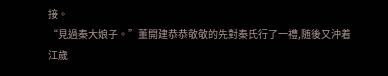接。
“見過秦大娘子。”董開建恭恭敬敬的先對秦氏行了一禮,随後又沖着江歲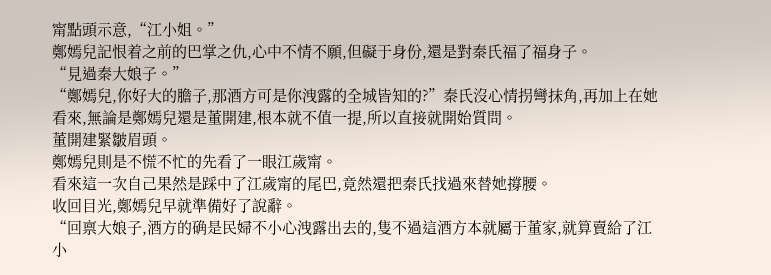甯點頭示意,“江小姐。”
鄭嫣兒記恨着之前的巴掌之仇,心中不情不願,但礙于身份,還是對秦氏福了福身子。
“見過秦大娘子。”
“鄭嫣兒,你好大的膽子,那酒方可是你洩露的全城皆知的?”秦氏沒心情拐彎抹角,再加上在她看來,無論是鄭嫣兒還是董開建,根本就不值一提,所以直接就開始質問。
董開建緊皺眉頭。
鄭嫣兒則是不慌不忙的先看了一眼江歲甯。
看來這一次自己果然是踩中了江歲甯的尾巴,竟然還把秦氏找過來替她撐腰。
收回目光,鄭嫣兒早就準備好了說辭。
“回禀大娘子,酒方的确是民婦不小心洩露出去的,隻不過這酒方本就屬于董家,就算賣給了江小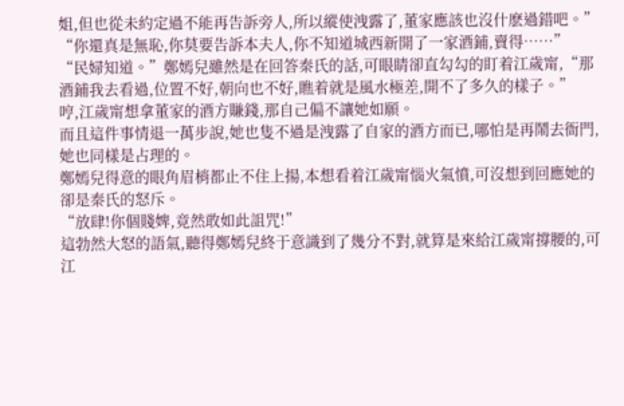姐,但也從未約定過不能再告訴旁人,所以縱使洩露了,董家應該也沒什麽過錯吧。”
“你還真是無恥,你莫要告訴本夫人,你不知道城西新開了一家酒鋪,賣得……”
“民婦知道。”鄭嫣兒雖然是在回答秦氏的話,可眼睛卻直勾勾的盯着江歲甯,“那酒鋪我去看過,位置不好,朝向也不好,瞧着就是風水極差,開不了多久的樣子。”
哼,江歲甯想拿董家的酒方賺錢,那自己偏不讓她如願。
而且這件事情退一萬步說,她也隻不過是洩露了自家的酒方而已,哪怕是再鬧去衙門,她也同樣是占理的。
鄭嫣兒得意的眼角眉梢都止不住上揚,本想看着江歲甯惱火氣憤,可沒想到回應她的卻是秦氏的怒斥。
“放肆!你個賤婢,竟然敢如此詛咒!”
這勃然大怒的語氣,聽得鄭嫣兒終于意識到了幾分不對,就算是來給江歲甯撐腰的,可江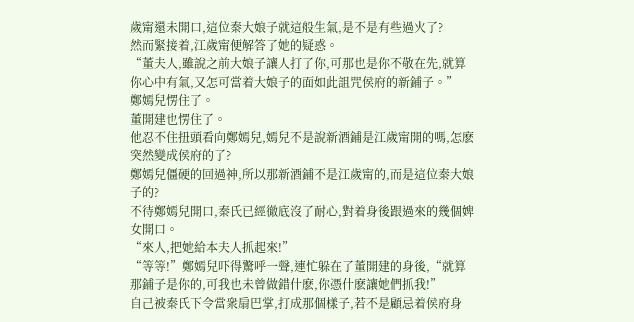歲甯還未開口,這位秦大娘子就這般生氣,是不是有些過火了?
然而緊接着,江歲甯便解答了她的疑惑。
“董夫人,雖說之前大娘子讓人打了你,可那也是你不敬在先,就算你心中有氣,又怎可當着大娘子的面如此詛咒侯府的新鋪子。”
鄭嫣兒愣住了。
董開建也愣住了。
他忍不住扭頭看向鄭嫣兒,嫣兒不是說新酒鋪是江歲甯開的嗎,怎麽突然變成侯府的了?
鄭嫣兒僵硬的回過神,所以那新酒鋪不是江歲甯的,而是這位秦大娘子的?
不待鄭嫣兒開口,秦氏已經徹底沒了耐心,對着身後跟過來的幾個婢女開口。
“來人,把她給本夫人抓起來!”
“等等!”鄭嫣兒吓得驚呼一聲,連忙躲在了董開建的身後,“就算那鋪子是你的,可我也未曾做錯什麽,你憑什麽讓她們抓我!”
自己被秦氏下令當衆扇巴掌,打成那個樣子,若不是顧忌着侯府身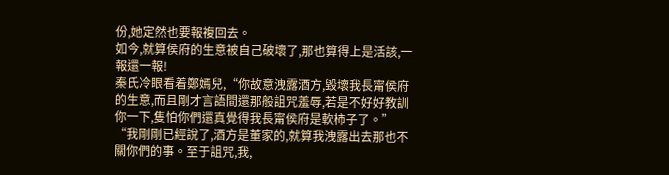份,她定然也要報複回去。
如今,就算侯府的生意被自己破壞了,那也算得上是活該,一報還一報!
秦氏冷眼看着鄭嫣兒,“你故意洩露酒方,毀壞我長甯侯府的生意,而且剛才言語間還那般詛咒羞辱,若是不好好教訓你一下,隻怕你們還真覺得我長甯侯府是軟柿子了。”
“我剛剛已經說了,酒方是董家的,就算我洩露出去那也不關你們的事。至于詛咒,我,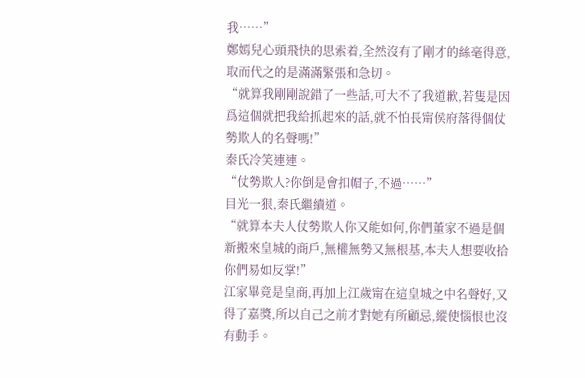我……”
鄭嫣兒心頭飛快的思索着,全然沒有了剛才的絲毫得意,取而代之的是滿滿緊張和急切。
“就算我剛剛說錯了一些話,可大不了我道歉,若隻是因爲這個就把我給抓起來的話,就不怕長甯侯府落得個仗勢欺人的名聲嗎!”
秦氏冷笑連連。
“仗勢欺人?你倒是會扣帽子,不過……”
目光一狠,秦氏繼續道。
“就算本夫人仗勢欺人你又能如何,你們董家不過是個新搬來皇城的商戶,無權無勢又無根基,本夫人想要收拾你們易如反掌!”
江家畢竟是皇商,再加上江歲甯在這皇城之中名聲好,又得了嘉獎,所以自己之前才對她有所顧忌,縱使惱恨也沒有動手。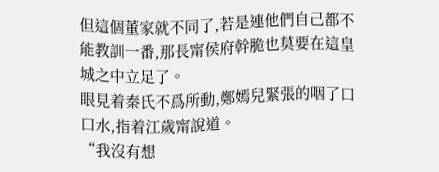但這個董家就不同了,若是連他們自己都不能教訓一番,那長甯侯府幹脆也莫要在這皇城之中立足了。
眼見着秦氏不爲所動,鄭嫣兒緊張的咽了口口水,指着江歲甯說道。
“我沒有想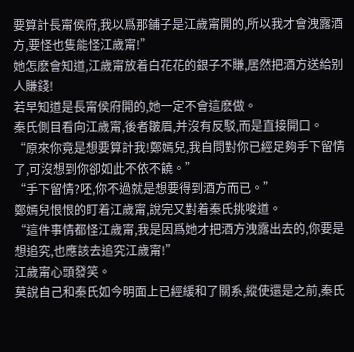要算計長甯侯府,我以爲那鋪子是江歲甯開的,所以我才會洩露酒方,要怪也隻能怪江歲甯!”
她怎麽會知道,江歲甯放着白花花的銀子不賺,居然把酒方送給别人賺錢!
若早知道是長甯侯府開的,她一定不會這麽做。
秦氏側目看向江歲甯,後者皺眉,并沒有反駁,而是直接開口。
“原來你竟是想要算計我!鄭嫣兒,我自問對你已經足夠手下留情了,可沒想到你卻如此不依不饒。”
“手下留情?呸,你不過就是想要得到酒方而已。”
鄭嫣兒恨恨的盯着江歲甯,說完又對着秦氏挑唆道。
“這件事情都怪江歲甯,我是因爲她才把酒方洩露出去的,你要是想追究,也應該去追究江歲甯!”
江歲甯心頭發笑。
莫說自己和秦氏如今明面上已經緩和了關系,縱使還是之前,秦氏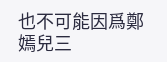也不可能因爲鄭嫣兒三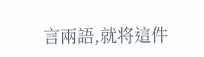言兩語,就将這件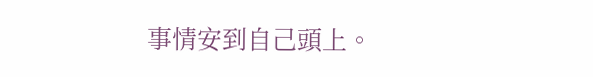事情安到自己頭上。